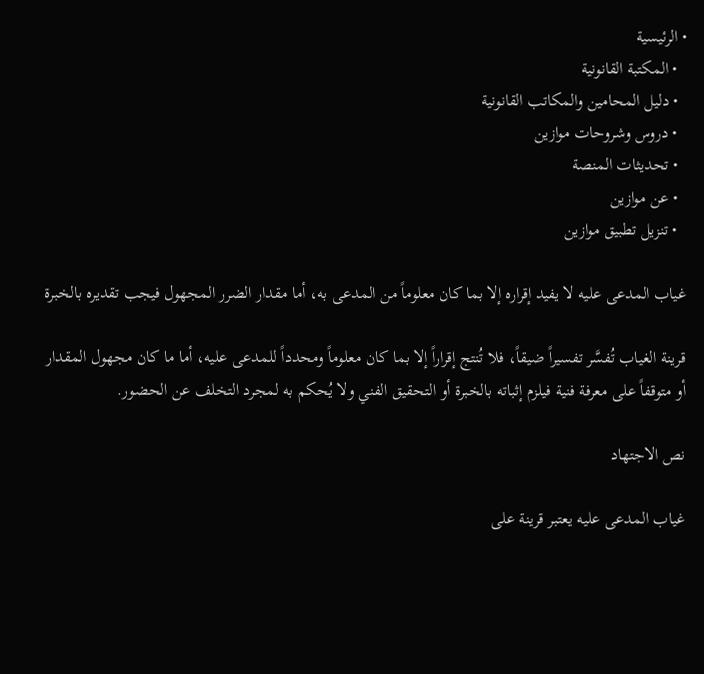• الرئيسية
  • المكتبة القانونية
  • دليل المحامين والمكاتب القانونية
  • دروس وشروحات موازين
  • تحديثات المنصة
  • عن موازين
  • تنزيل تطبيق موازين

غياب المدعى عليه لا يفيد إقراره إلا بما كان معلوماً من المدعى به، أما مقدار الضرر المجهول فيجب تقديره بالخبرة

قرينة الغياب تُفسَّر تفسيراً ضيقاً، فلا تُنتج إقراراً إلا بما كان معلوماً ومحدداً للمدعى عليه، أما ما كان مجهول المقدار أو متوقفاً على معرفة فنية فيلزم إثباته بالخبرة أو التحقيق الفني ولا يُحكم به لمجرد التخلف عن الحضور.

نص الاجتهاد

غياب المدعى عليه يعتبر قرينة على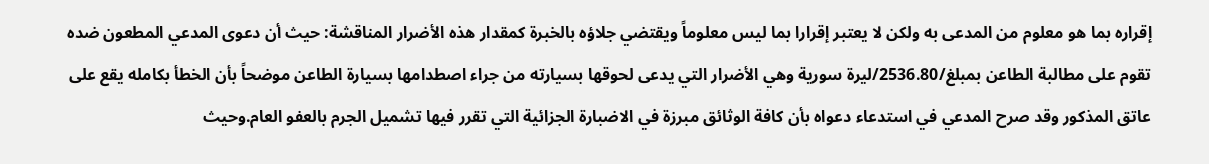إقراره بما هو معلوم من المدعى به ولكن لا يعتبر إقرارا بما ليس معلوماً ويقتضي جلاؤه بالخبرة كمقدار هذه الأضرار المناقشة: حيث أن دعوى المدعي المطعون ضده تقوم على مطالبة الطاعن بمبلغ/2536.80/ليرة سورية وهي الأضرار التي يدعى لحوقها بسيارته من جراء اصطدامها بسيارة الطاعن موضحاً بأن الخطأ بكامله يقع على عاتق المذكور وقد صرح المدعي في استدعاء دعواه بأن كافة الوثائق مبرزة في الاضبارة الجزائية التي تقرر فيها تشميل الجرم بالعفو العام.وحيث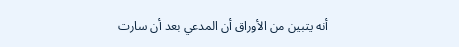أنه يتبين من الأوراق أن المدعي بعد أن سارت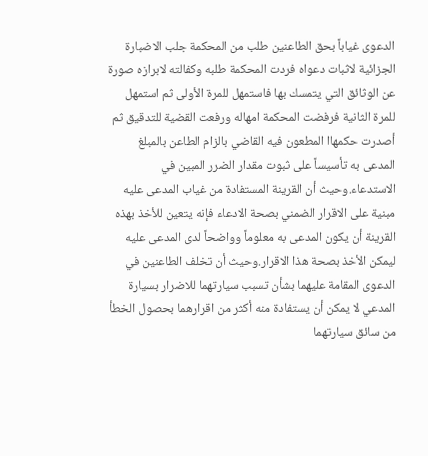الدعوى غياباً بحق الطاعنين طلب من المحكمة جلب الاضبارة الجزائية لاثبات دعواه فردت المحكمة طلبه وكفالته لابرازه صورة عن الوثائق التي يتمسك بها فاستمهل للمرة الأولى ثم استمهل للمرة الثانية فرفضت المحكمة امهاله ورفعت القضية للتدقيق ثم أصدرت حكمهاا المطعون فيه القاضي بالزام الطاعن بالمبلغ المدعى به تأسيساً على ثبوت مقدار الضرر المبين في الاستدعاء.وحيث أن القرينة المستفادة من غياب المدعى عليه مبنية على الاقرار الضمني بصحة الادعاء فإنه يتعين للأخذ بهذه القرينة أن يكون المدعى به معلوماً وواضحاً لدى المدعى عليه ليمكن الأخذ بصحة هذا الاقرار.وحيث أن تخلف الطاعنين في الدعوى المقامة عليهما بشأن تسبب سيارتهما للاضرار بسيارة المدعي لا يمكن أن يستفادة منه أكثر من اقرارهما بحصول الخطأ من سائق سيارتهما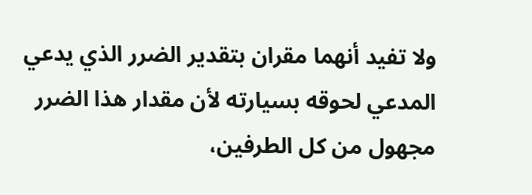ولا تفيد أنهما مقران بتقدير الضرر الذي يدعي المدعي لحوقه بسيارته لأن مقدار هذا الضرر مجهول من كل الطرفين،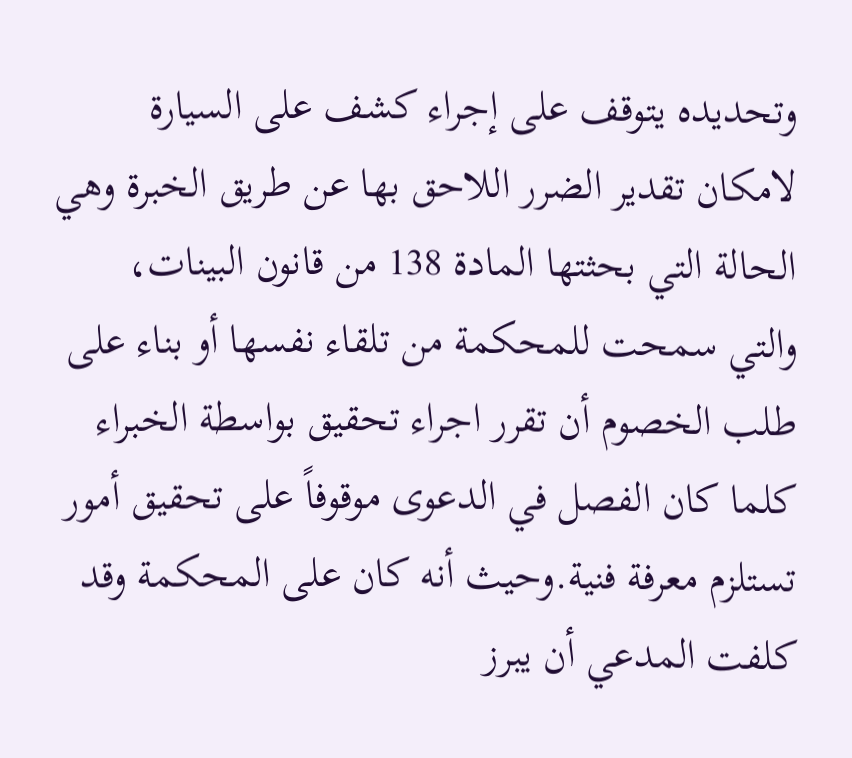وتحديده يتوقف على إجراء كشف على السيارة لامكان تقدير الضرر اللاحق بها عن طريق الخبرة وهي الحالة التي بحثتها المادة 138 من قانون البينات، والتي سمحت للمحكمة من تلقاء نفسها أو بناء على طلب الخصوم أن تقرر اجراء تحقيق بواسطة الخبراء كلما كان الفصل في الدعوى موقوفاً على تحقيق أمور تستلزم معرفة فنية.وحيث أنه كان على المحكمة وقد كلفت المدعي أن يبرز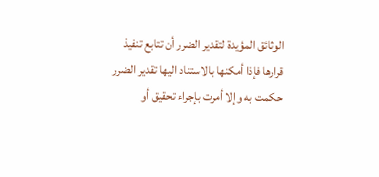الوثائق المؤيدة لتقدير الضرر أن تتابع تنفيذ قرارها فإذا أمكنها بالاستناد اليها تقدير الضرر حكمت به وإلا أمرت بإجراء تحقيق أو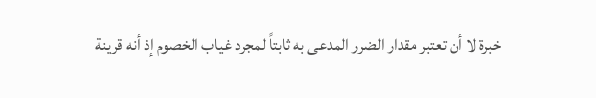خبرة لا أن تعتبر مقدار الضرر المدعى به ثابتاً لمجرد غياب الخصوم إذ أنه قرينة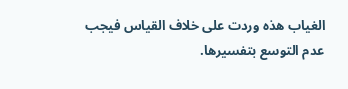الغياب هذه وردت على خلاف القياس فيجب عدم التوسع بتفسيرها.